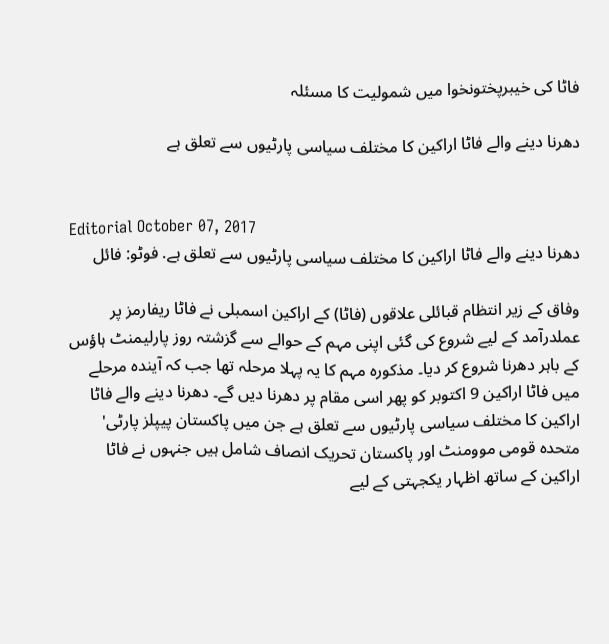فاٹا کی خیبرپختونخوا میں شمولیت کا مسئلہ

دھرنا دینے والے فاٹا اراکین کا مختلف سیاسی پارٹیوں سے تعلق ہے


Editorial October 07, 2017
دھرنا دینے والے فاٹا اراکین کا مختلف سیاسی پارٹیوں سے تعلق ہے. فوٹو: فائل

وفاق کے زیر انتظام قبائلی علاقوں (فاٹا) کے اراکین اسمبلی نے فاٹا ریفارمز پر عملدرآمد کے لیے شروع کی گئی اپنی مہم کے حوالے سے گزشتہ روز پارلیمنٹ ہاؤس کے باہر دھرنا شروع کر دیا۔ مذکورہ مہم کا یہ پہلا مرحلہ تھا جب کہ آیندہ مرحلے میں فاٹا اراکین 9 اکتوبر کو پھر اسی مقام پر دھرنا دیں گے۔ دھرنا دینے والے فاٹا اراکین کا مختلف سیاسی پارٹیوں سے تعلق ہے جن میں پاکستان پیپلز پارٹی' متحدہ قومی موومنٹ اور پاکستان تحریک انصاف شامل ہیں جنہوں نے فاٹا اراکین کے ساتھ اظہار یکجہتی کے لیے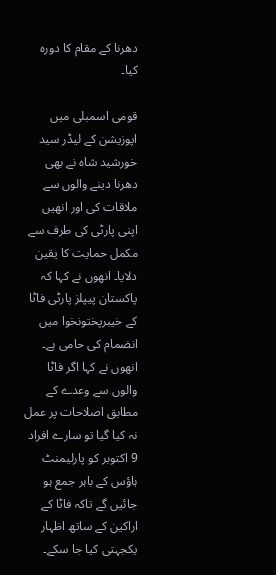دھرنا کے مقام کا دورہ کیا۔

قومی اسمبلی میں اپوزیشن کے لیڈر سید خورشید شاہ نے بھی دھرنا دینے والوں سے ملاقات کی اور انھیں اپنی پارٹی کی طرف سے مکمل حمایت کا یقین دلایا۔ انھوں نے کہا کہ پاکستان پیپلز پارٹی فاٹا کے خیبرپختونخوا میں انضمام کی حامی ہے۔ انھوں نے کہا اگر فاٹا والوں سے وعدے کے مطابق اصلاحات پر عمل نہ کیا گیا تو سارے افراد 9 اکتوبر کو پارلیمنٹ ہاؤس کے باہر جمع ہو جائیں گے تاکہ فاٹا کے اراکین کے ساتھ اظہار یکجہتی کیا جا سکے۔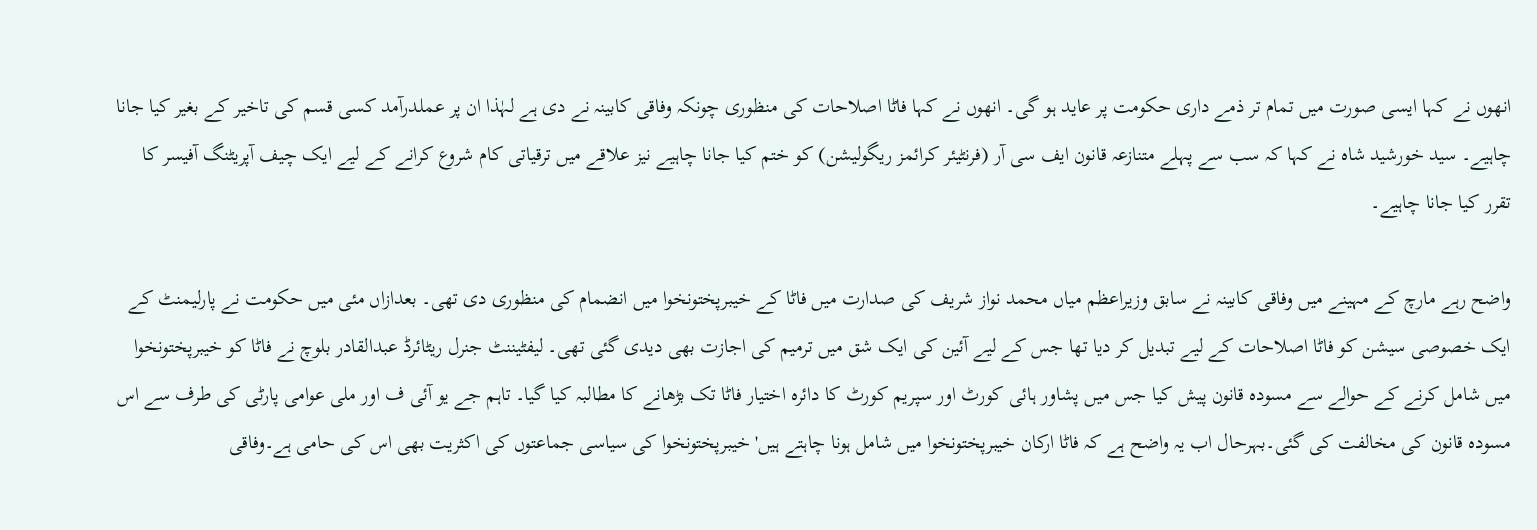انھوں نے کہا ایسی صورت میں تمام تر ذمے داری حکومت پر عاید ہو گی۔ انھوں نے کہا فاٹا اصلاحات کی منظوری چونکہ وفاقی کابینہ نے دی ہے لہٰذا ان پر عملدرآمد کسی قسم کی تاخیر کے بغیر کیا جانا چاہیے۔ سید خورشید شاہ نے کہا کہ سب سے پہلے متنازعہ قانون ایف سی آر (فرنٹیئر کرائمز ریگولیشن) کو ختم کیا جانا چاہیے نیز علاقے میں ترقیاتی کام شروع کرانے کے لیے ایک چیف آپریٹنگ آفیسر کا تقرر کیا جانا چاہیے۔

واضح رہے مارچ کے مہینے میں وفاقی کابینہ نے سابق وزیراعظم میاں محمد نواز شریف کی صدارت میں فاٹا کے خیبرپختونخوا میں انضمام کی منظوری دی تھی۔ بعدازاں مئی میں حکومت نے پارلیمنٹ کے ایک خصوصی سیشن کو فاٹا اصلاحات کے لیے تبدیل کر دیا تھا جس کے لیے آئین کی ایک شق میں ترمیم کی اجازت بھی دیدی گئی تھی۔ لیفٹیننٹ جنرل ریٹائرڈ عبدالقادر بلوچ نے فاٹا کو خیبرپختونخوا میں شامل کرنے کے حوالے سے مسودہ قانون پیش کیا جس میں پشاور ہائی کورٹ اور سپریم کورٹ کا دائرہ اختیار فاٹا تک بڑھانے کا مطالبہ کیا گیا۔ تاہم جے یو آئی ف اور ملی عوامی پارٹی کی طرف سے اس مسودہ قانون کی مخالفت کی گئی۔بہرحال اب یہ واضح ہے کہ فاٹا ارکان خیبرپختونخوا میں شامل ہونا چاہتے ہیں' خیبرپختونخوا کی سیاسی جماعتوں کی اکثریت بھی اس کی حامی ہے۔وفاقی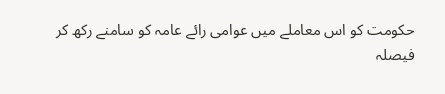حکومت کو اس معاملے میں عوامی رائے عامہ کو سامنے رکھ کر فیصلہ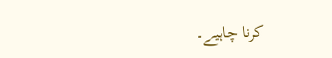کرنا چاہیے۔